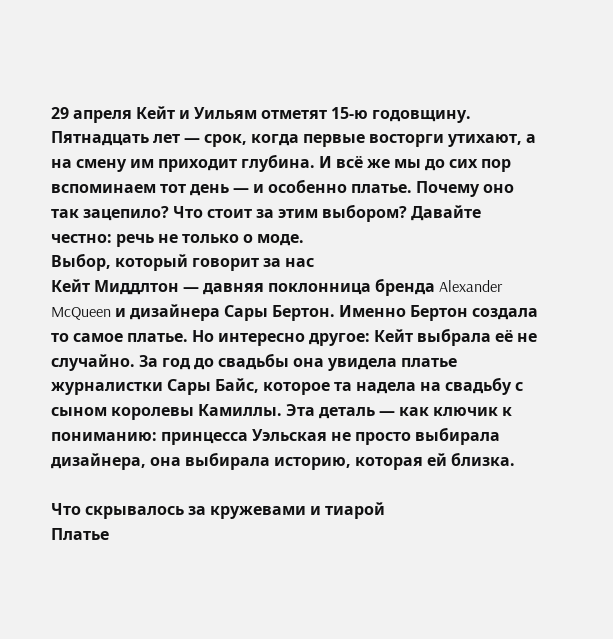29 апреля Кейт и Уильям отметят 15-ю годовщину. Пятнадцать лет — срок, когда первые восторги утихают, а на смену им приходит глубина. И всё же мы до сих пор вспоминаем тот день — и особенно платье. Почему оно так зацепило? Что стоит за этим выбором? Давайте честно: речь не только о моде.
Выбор, который говорит за нас
Кейт Миддлтон — давняя поклонница бренда Alexander McQueen и дизайнера Сары Бертон. Именно Бертон создала то самое платье. Но интересно другое: Кейт выбрала её не случайно. За год до свадьбы она увидела платье журналистки Сары Байс, которое та надела на свадьбу с сыном королевы Камиллы. Эта деталь — как ключик к пониманию: принцесса Уэльская не просто выбирала дизайнера, она выбирала историю, которая ей близка.

Что скрывалось за кружевами и тиарой
Платье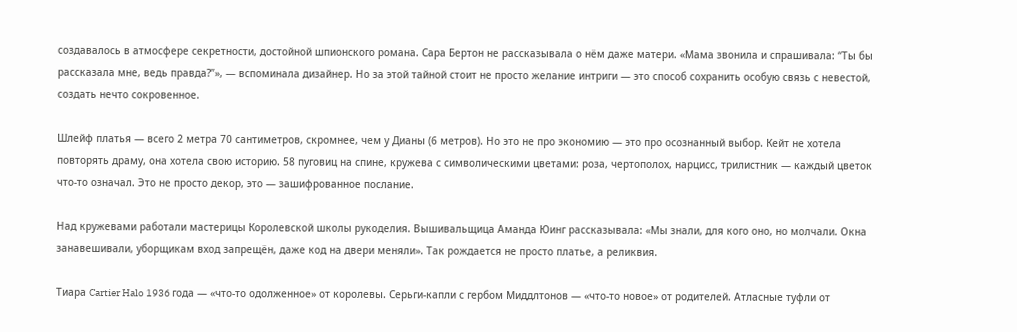создавалось в атмосфере секретности, достойной шпионского романа. Сара Бертон не рассказывала о нём даже матери. «Мама звонила и спрашивала: “Ты бы рассказала мне, ведь правда?”», — вспоминала дизайнер. Но за этой тайной стоит не просто желание интриги — это способ сохранить особую связь с невестой, создать нечто сокровенное.

Шлейф платья — всего 2 метра 70 сантиметров, скромнее, чем у Дианы (6 метров). Но это не про экономию — это про осознанный выбор. Кейт не хотела повторять драму, она хотела свою историю. 58 пуговиц на спине, кружева с символическими цветами: роза, чертополох, нарцисс, трилистник — каждый цветок что-то означал. Это не просто декор, это — зашифрованное послание.

Над кружевами работали мастерицы Королевской школы рукоделия. Вышивальщица Аманда Юинг рассказывала: «Мы знали, для кого оно, но молчали. Окна занавешивали, уборщикам вход запрещён, даже код на двери меняли». Так рождается не просто платье, а реликвия.

Тиара Cartier Halo 1936 года — «что-то одолженное» от королевы. Серьги-капли с гербом Миддлтонов — «что-то новое» от родителей. Атласные туфли от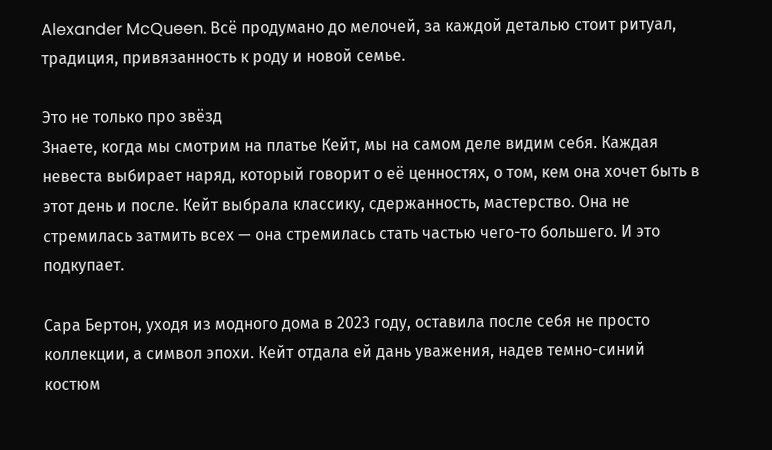Alexander McQueen. Всё продумано до мелочей, за каждой деталью стоит ритуал, традиция, привязанность к роду и новой семье.

Это не только про звёзд
Знаете, когда мы смотрим на платье Кейт, мы на самом деле видим себя. Каждая невеста выбирает наряд, который говорит о её ценностях, о том, кем она хочет быть в этот день и после. Кейт выбрала классику, сдержанность, мастерство. Она не стремилась затмить всех — она стремилась стать частью чего-то большего. И это подкупает.

Сара Бертон, уходя из модного дома в 2023 году, оставила после себя не просто коллекции, а символ эпохи. Кейт отдала ей дань уважения, надев темно-синий костюм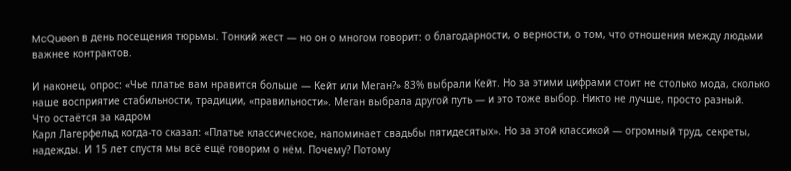McQueen в день посещения тюрьмы. Тонкий жест — но он о многом говорит: о благодарности, о верности, о том, что отношения между людьми важнее контрактов.

И наконец, опрос: «Чье платье вам нравится больше — Кейт или Меган?» 83% выбрали Кейт. Но за этими цифрами стоит не столько мода, сколько наше восприятие стабильности, традиции, «правильности». Меган выбрала другой путь — и это тоже выбор. Никто не лучше, просто разный.
Что остаётся за кадром
Карл Лагерфельд когда-то сказал: «Платье классическое, напоминает свадьбы пятидесятых». Но за этой классикой — огромный труд, секреты, надежды. И 15 лет спустя мы всё ещё говорим о нём. Почему? Потому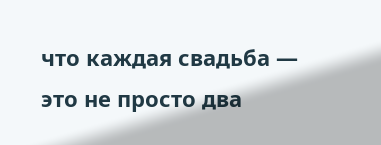что каждая свадьба — это не просто два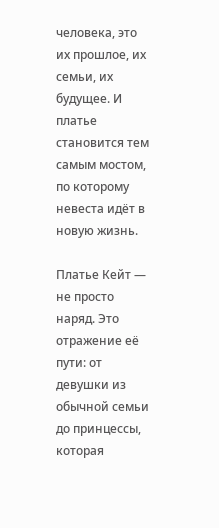человека, это их прошлое, их семьи, их будущее. И платье становится тем самым мостом, по которому невеста идёт в новую жизнь.

Платье Кейт — не просто наряд. Это отражение её пути: от девушки из обычной семьи до принцессы, которая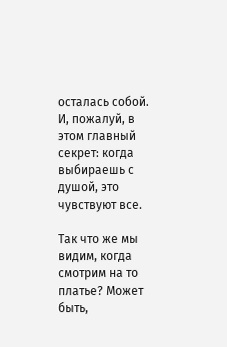осталась собой. И, пожалуй, в этом главный секрет: когда выбираешь с душой, это чувствуют все.

Так что же мы видим, когда смотрим на то платье? Может быть,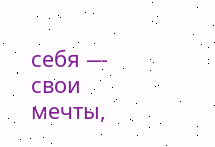себя — свои мечты,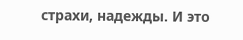страхи, надежды. И это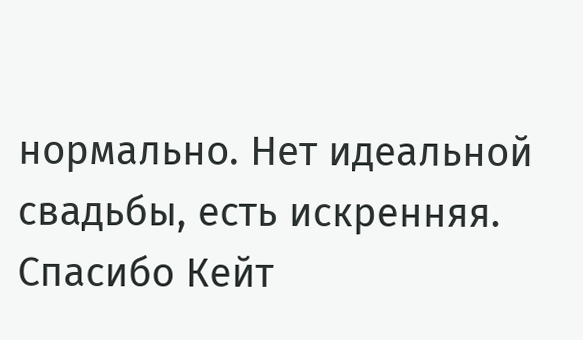нормально. Нет идеальной свадьбы, есть искренняя. Спасибо Кейт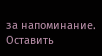за напоминание.
Оставить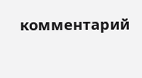комментарий